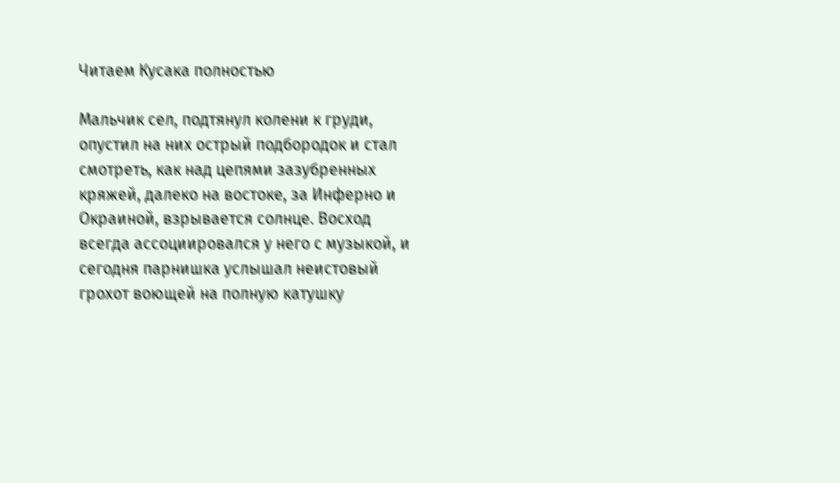Читаем Кусака полностью

Мальчик сел, подтянул колени к груди, опустил на них острый подбородок и стал смотреть, как над цепями зазубренных кряжей, далеко на востоке, за Инферно и Окраиной, взрывается солнце. Восход всегда ассоциировался у него с музыкой, и сегодня парнишка услышал неистовый грохот воющей на полную катушку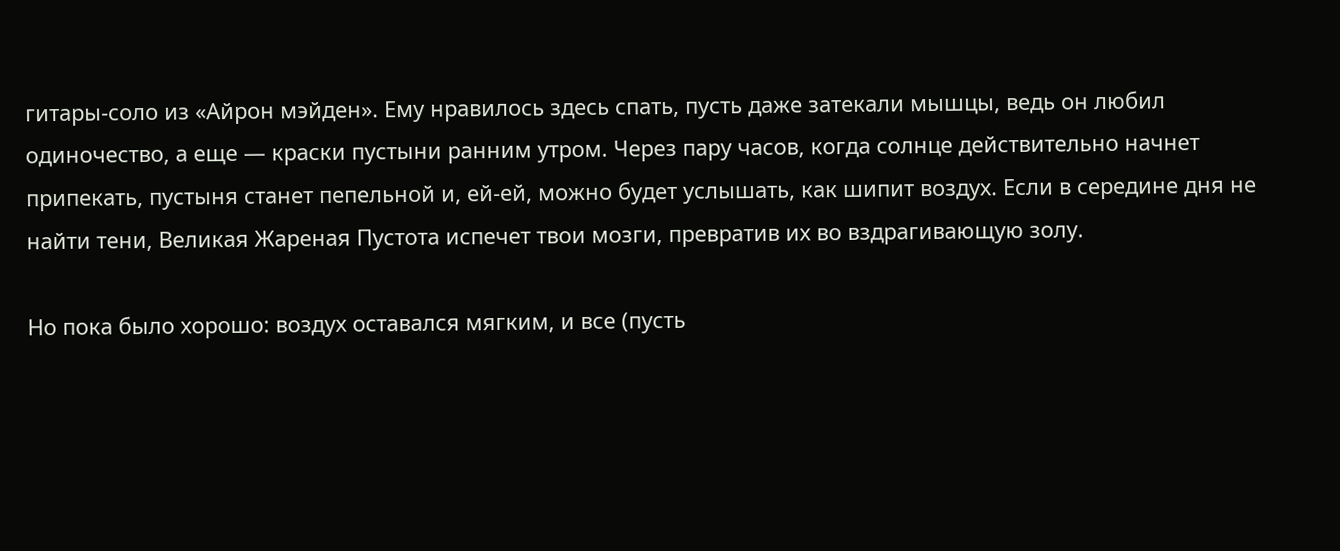гитары-соло из «Айрон мэйден». Ему нравилось здесь спать, пусть даже затекали мышцы, ведь он любил одиночество, а еще — краски пустыни ранним утром. Через пару часов, когда солнце действительно начнет припекать, пустыня станет пепельной и, ей-ей, можно будет услышать, как шипит воздух. Если в середине дня не найти тени, Великая Жареная Пустота испечет твои мозги, превратив их во вздрагивающую золу.

Но пока было хорошо: воздух оставался мягким, и все (пусть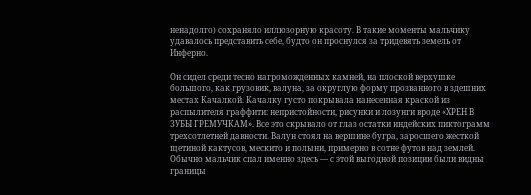ненадолго) сохраняло иллюзорную красоту. В такие моменты мальчику удавалось представить себе, будто он проснулся за тридевять земель от Инферно.

Он сидел среди тесно нагроможденных камней, на плоской верхушке большого, как грузовик, валуна, за округлую форму прозванного в здешних местах Качалкой. Качалку густо покрывала нанесенная краской из распылителя граффити: непристойности, рисунки и лозунги вроде «ХРЕН В ЗУБЫ ГРЕМУЧКАМ». Все это скрывало от глаз остатки индейских пиктограмм трехсотлетней давности. Валун стоял на вершине бугра, заросшего жесткой щетиной кактусов, мескито и полыни, примерно в сотне футов над землей. Обычно мальчик спал именно здесь — с этой выгодной позиции были видны границы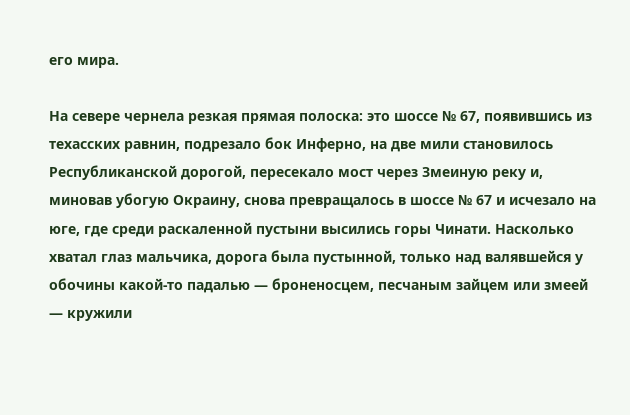его мира.

На севере чернела резкая прямая полоска: это шоссе № 67, появившись из техасских равнин, подрезало бок Инферно, на две мили становилось Республиканской дорогой, пересекало мост через Змеиную реку и, миновав убогую Окраину, снова превращалось в шоссе № 67 и исчезало на юге, где среди раскаленной пустыни высились горы Чинати. Насколько хватал глаз мальчика, дорога была пустынной, только над валявшейся у обочины какой-то падалью — броненосцем, песчаным зайцем или змеей — кружили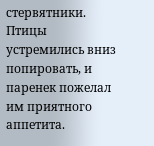стервятники. Птицы устремились вниз попировать, и паренек пожелал им приятного аппетита.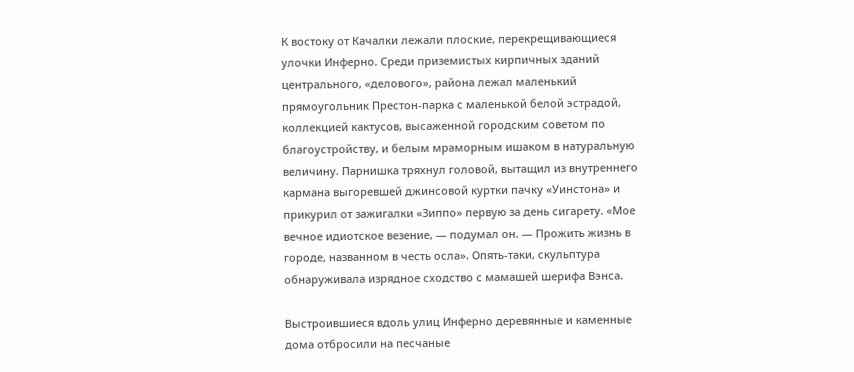К востоку от Качалки лежали плоские, перекрещивающиеся улочки Инферно. Среди приземистых кирпичных зданий центрального, «делового», района лежал маленький прямоугольник Престон-парка с маленькой белой эстрадой, коллекцией кактусов, высаженной городским советом по благоустройству, и белым мраморным ишаком в натуральную величину. Парнишка тряхнул головой, вытащил из внутреннего кармана выгоревшей джинсовой куртки пачку «Уинстона» и прикурил от зажигалки «Зиппо» первую за день сигарету. «Мое вечное идиотское везение, — подумал он. — Прожить жизнь в городе, названном в честь осла». Опять-таки, скульптура обнаруживала изрядное сходство с мамашей шерифа Вэнса.

Выстроившиеся вдоль улиц Инферно деревянные и каменные дома отбросили на песчаные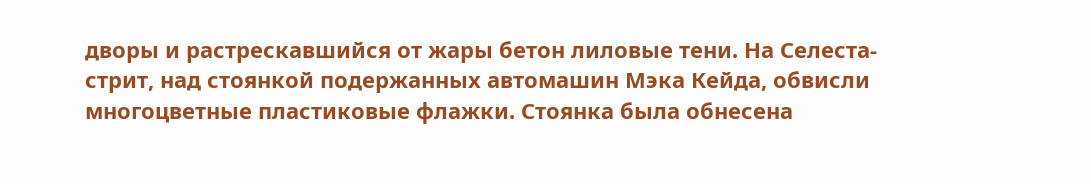дворы и растрескавшийся от жары бетон лиловые тени. На Селеста-стрит, над стоянкой подержанных автомашин Мэка Кейда, обвисли многоцветные пластиковые флажки. Стоянка была обнесена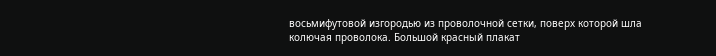восьмифутовой изгородью из проволочной сетки, поверх которой шла колючая проволока. Большой красный плакат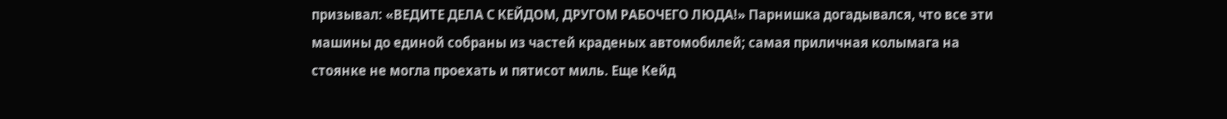призывал: «ВЕДИТЕ ДЕЛА С КЕЙДОМ, ДРУГОМ РАБОЧЕГО ЛЮДА!» Парнишка догадывался, что все эти машины до единой собраны из частей краденых автомобилей; самая приличная колымага на стоянке не могла проехать и пятисот миль. Еще Кейд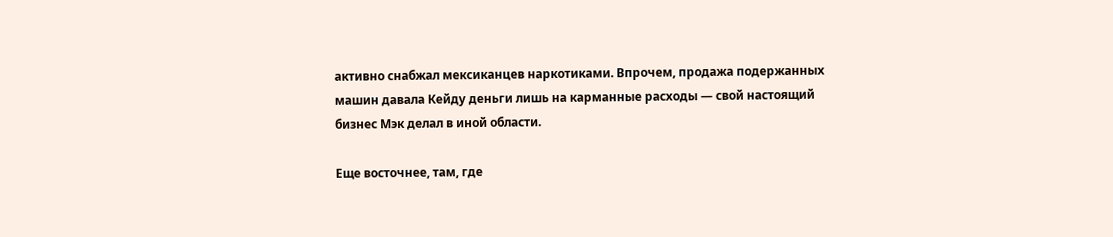активно снабжал мексиканцев наркотиками. Впрочем, продажа подержанных машин давала Кейду деньги лишь на карманные расходы — свой настоящий бизнес Мэк делал в иной области.

Еще восточнее, там, где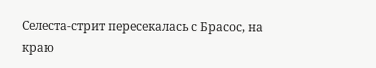Селеста-стрит пересекалась с Брасос, на краю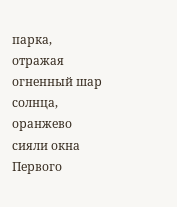парка, отражая огненный шар солнца, оранжево сияли окна Первого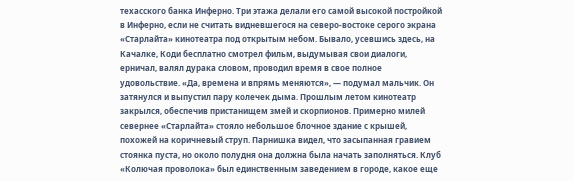техасского банка Инферно. Три этажа делали его самой высокой постройкой в Инферно, если не считать видневшегося на северо-востоке серого экрана «Старлайта» кинотеатра под открытым небом. Бывало, усевшись здесь, на Качалке, Коди бесплатно смотрел фильм, выдумывая свои диалоги, ерничал, валял дурака словом, проводил время в свое полное удовольствие. «Да, времена и впрямь меняются», — подумал мальчик. Он затянулся и выпустил пару колечек дыма. Прошлым летом кинотеатр закрылся, обеспечив пристанищем змей и скорпионов. Примерно милей севернее «Старлайта» стояло небольшое блочное здание с крышей, похожей на коричневый струп. Парнишка видел, что засыпанная гравием стоянка пуста, но около полудня она должна была начать заполняться. Клуб «Колючая проволока» был единственным заведением в городе, какое еще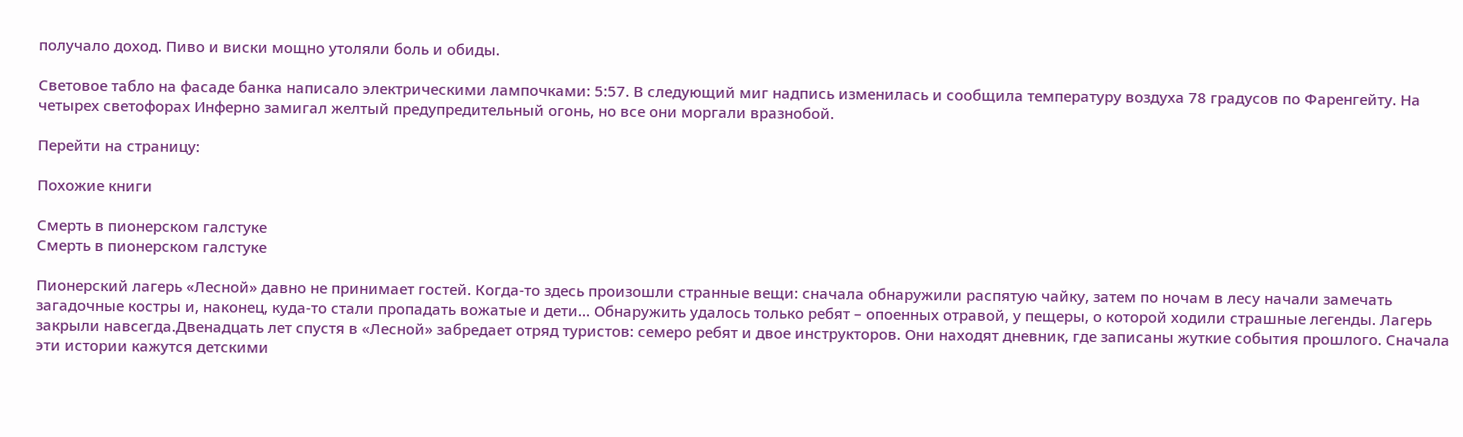получало доход. Пиво и виски мощно утоляли боль и обиды.

Световое табло на фасаде банка написало электрическими лампочками: 5:57. В следующий миг надпись изменилась и сообщила температуру воздуха 78 градусов по Фаренгейту. На четырех светофорах Инферно замигал желтый предупредительный огонь, но все они моргали вразнобой.

Перейти на страницу:

Похожие книги

Смерть в пионерском галстуке
Смерть в пионерском галстуке

Пионерский лагерь «Лесной» давно не принимает гостей. Когда-то здесь произошли странные вещи: сначала обнаружили распятую чайку, затем по ночам в лесу начали замечать загадочные костры и, наконец, куда-то стали пропадать вожатые и дети… Обнаружить удалось только ребят – опоенных отравой, у пещеры, о которой ходили страшные легенды. Лагерь закрыли навсегда.Двенадцать лет спустя в «Лесной» забредает отряд туристов: семеро ребят и двое инструкторов. Они находят дневник, где записаны жуткие события прошлого. Сначала эти истории кажутся детскими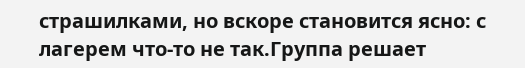страшилками, но вскоре становится ясно: с лагерем что-то не так.Группа решает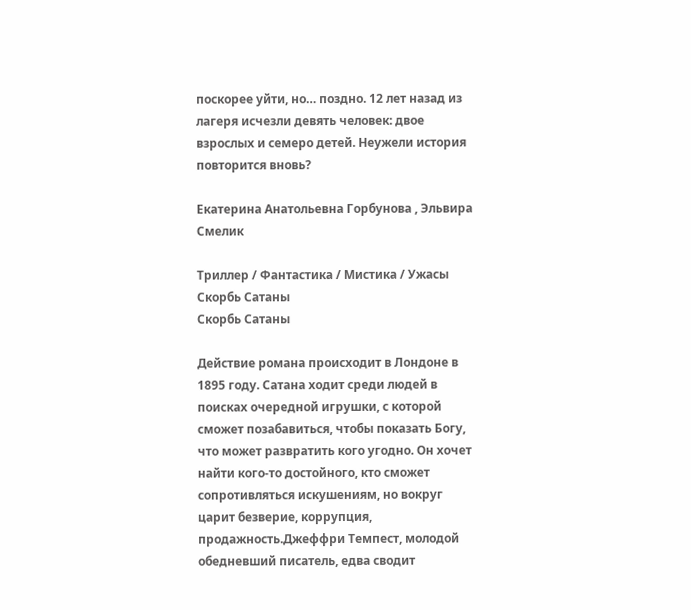поскорее уйти, но… поздно. 12 лет назад из лагеря исчезли девять человек: двое взрослых и семеро детей. Неужели история повторится вновь?

Екатерина Анатольевна Горбунова , Эльвира Смелик

Триллер / Фантастика / Мистика / Ужасы
Скорбь Сатаны
Скорбь Сатаны

Действие романа происходит в Лондоне в 1895 году. Сатана ходит среди людей в поисках очередной игрушки, с которой сможет позабавиться, чтобы показать Богу, что может развратить кого угодно. Он хочет найти кого-то достойного, кто сможет сопротивляться искушениям, но вокруг царит безверие, коррупция, продажность.Джеффри Темпест, молодой обедневший писатель, едва сводит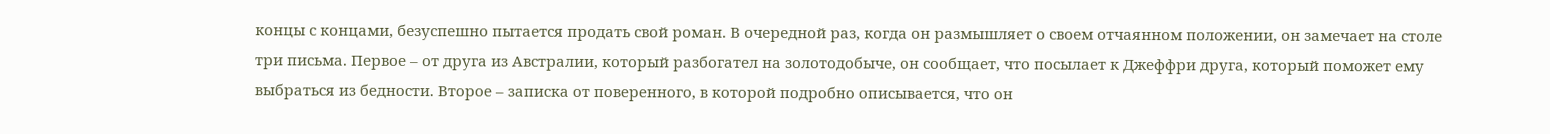концы с концами, безуспешно пытается продать свой роман. В очередной раз, когда он размышляет о своем отчаянном положении, он замечает на столе три письма. Первое – от друга из Австралии, который разбогател на золотодобыче, он сообщает, что посылает к Джеффри друга, который поможет ему выбраться из бедности. Второе – записка от поверенного, в которой подробно описывается, что он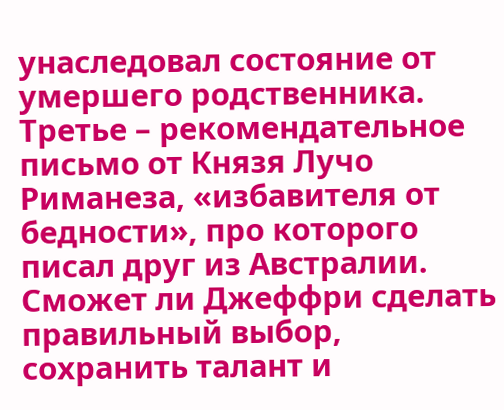унаследовал состояние от умершего родственника. Третье – рекомендательное письмо от Князя Лучо Риманеза, «избавителя от бедности», про которого писал друг из Австралии. Сможет ли Джеффри сделать правильный выбор, сохранить талант и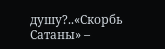душу?..«Скорбь Сатаны» –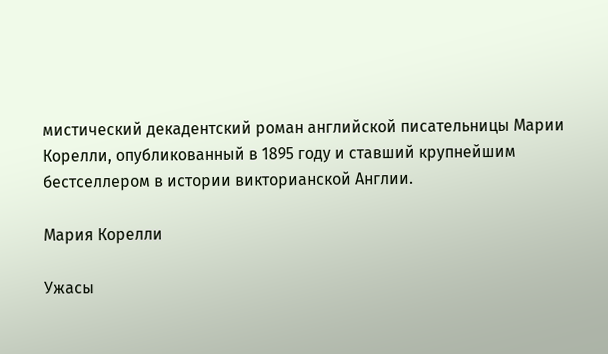мистический декадентский роман английской писательницы Марии Корелли, опубликованный в 1895 году и ставший крупнейшим бестселлером в истории викторианской Англии.

Мария Корелли

Ужасы